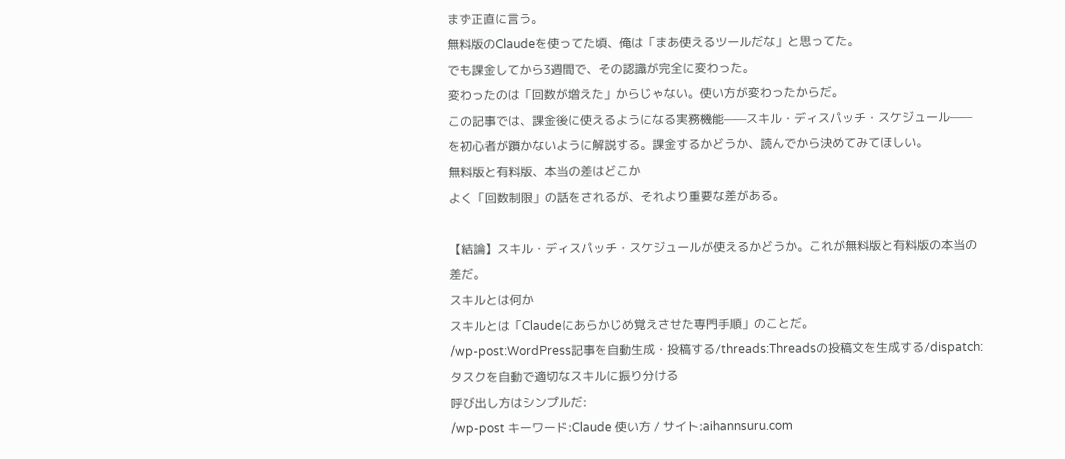まず正直に言う。
無料版のClaudeを使ってた頃、俺は「まあ使えるツールだな」と思ってた。
でも課金してから3週間で、その認識が完全に変わった。
変わったのは「回数が増えた」からじゃない。使い方が変わったからだ。
この記事では、課金後に使えるようになる実務機能——スキル・ディスパッチ・スケジュール——を初心者が躓かないように解説する。課金するかどうか、読んでから決めてみてほしい。
無料版と有料版、本当の差はどこか
よく「回数制限」の話をされるが、それより重要な差がある。

【結論】スキル・ディスパッチ・スケジュールが使えるかどうか。これが無料版と有料版の本当の差だ。
スキルとは何か
スキルとは「Claudeにあらかじめ覚えさせた専門手順」のことだ。
/wp-post:WordPress記事を自動生成・投稿する/threads:Threadsの投稿文を生成する/dispatch:タスクを自動で適切なスキルに振り分ける
呼び出し方はシンプルだ:
/wp-post キーワード:Claude 使い方 / サイト:aihannsuru.com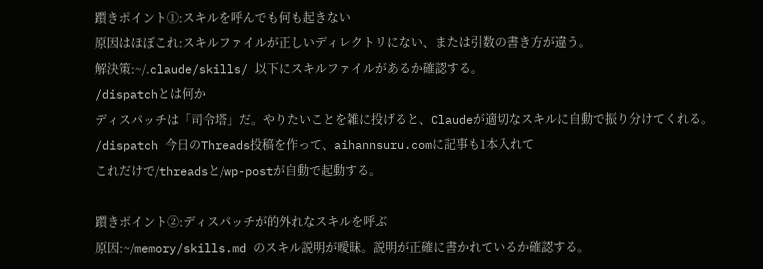躓きポイント①:スキルを呼んでも何も起きない
原因はほぼこれ:スキルファイルが正しいディレクトリにない、または引数の書き方が違う。
解決策:~/.claude/skills/ 以下にスキルファイルがあるか確認する。
/dispatchとは何か
ディスパッチは「司令塔」だ。やりたいことを雑に投げると、Claudeが適切なスキルに自動で振り分けてくれる。
/dispatch 今日のThreads投稿を作って、aihannsuru.comに記事も1本入れて
これだけで/threadsと/wp-postが自動で起動する。

躓きポイント②:ディスパッチが的外れなスキルを呼ぶ
原因:~/memory/skills.md のスキル説明が曖昧。説明が正確に書かれているか確認する。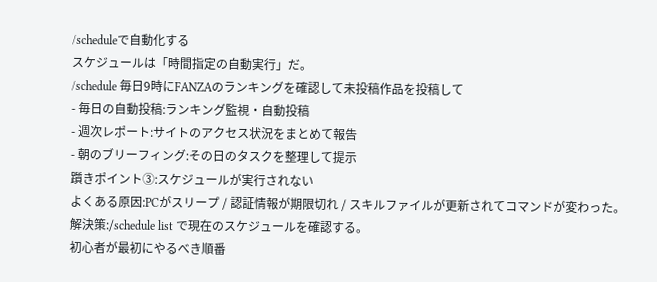/scheduleで自動化する
スケジュールは「時間指定の自動実行」だ。
/schedule 毎日9時にFANZAのランキングを確認して未投稿作品を投稿して
- 毎日の自動投稿:ランキング監視・自動投稿
- 週次レポート:サイトのアクセス状況をまとめて報告
- 朝のブリーフィング:その日のタスクを整理して提示
躓きポイント③:スケジュールが実行されない
よくある原因:PCがスリープ / 認証情報が期限切れ / スキルファイルが更新されてコマンドが変わった。
解決策:/schedule list で現在のスケジュールを確認する。
初心者が最初にやるべき順番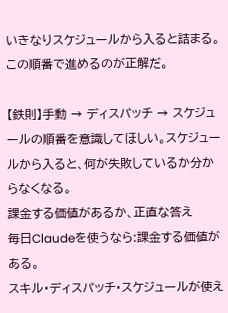いきなりスケジュールから入ると詰まる。この順番で進めるのが正解だ。

【鉄則】手動 → ディスパッチ → スケジュールの順番を意識してほしい。スケジュールから入ると、何が失敗しているか分からなくなる。
課金する価値があるか、正直な答え
毎日Claudeを使うなら:課金する価値がある。
スキル・ディスパッチ・スケジュールが使え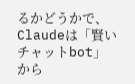るかどうかで、Claudeは「賢いチャットbot」から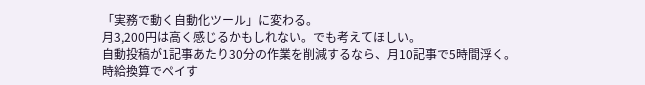「実務で動く自動化ツール」に変わる。
月3,200円は高く感じるかもしれない。でも考えてほしい。
自動投稿が1記事あたり30分の作業を削減するなら、月10記事で5時間浮く。
時給換算でペイす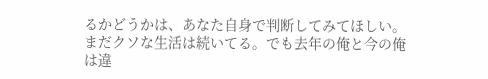るかどうかは、あなた自身で判断してみてほしい。
まだクソな生活は続いてる。でも去年の俺と今の俺は違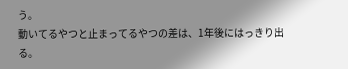う。
動いてるやつと止まってるやつの差は、1年後にはっきり出る。